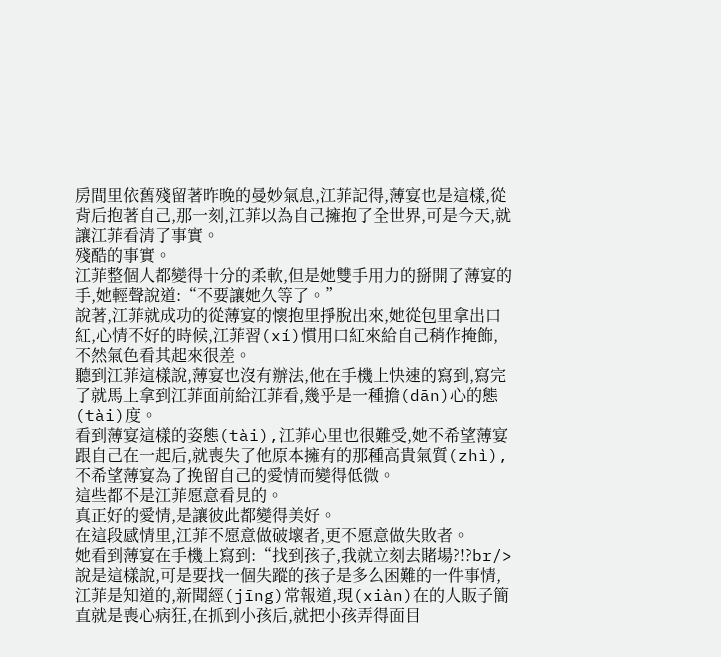房間里依舊殘留著昨晚的曼妙氣息,江菲記得,薄宴也是這樣,從背后抱著自己,那一刻,江菲以為自己擁抱了全世界,可是今天,就讓江菲看清了事實。
殘酷的事實。
江菲整個人都變得十分的柔軟,但是她雙手用力的掰開了薄宴的手,她輕聲說道:“不要讓她久等了。”
說著,江菲就成功的從薄宴的懷抱里掙脫出來,她從包里拿出口紅,心情不好的時候,江菲習(xí)慣用口紅來給自己稍作掩飾,不然氣色看其起來很差。
聽到江菲這樣說,薄宴也沒有辦法,他在手機上快速的寫到,寫完了就馬上拿到江菲面前給江菲看,幾乎是一種擔(dān)心的態(tài)度。
看到薄宴這樣的姿態(tài),江菲心里也很難受,她不希望薄宴跟自己在一起后,就喪失了他原本擁有的那種高貴氣質(zhì),不希望薄宴為了挽留自己的愛情而變得低微。
這些都不是江菲愿意看見的。
真正好的愛情,是讓彼此都變得美好。
在這段感情里,江菲不愿意做破壞者,更不愿意做失敗者。
她看到薄宴在手機上寫到:“找到孩子,我就立刻去賭場?!?br/>
說是這樣說,可是要找一個失蹤的孩子是多么困難的一件事情,江菲是知道的,新聞經(jīng)常報道,現(xiàn)在的人販子簡直就是喪心病狂,在抓到小孩后,就把小孩弄得面目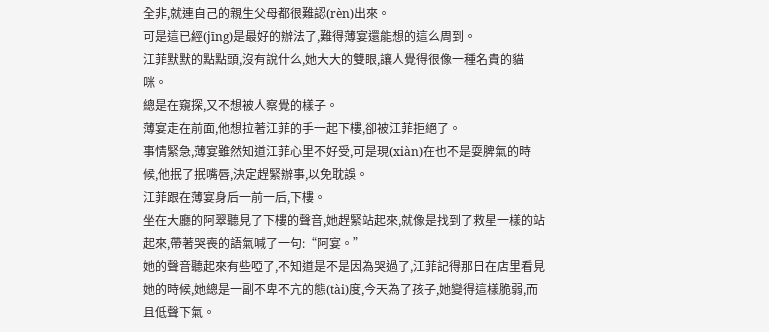全非,就連自己的親生父母都很難認(rèn)出來。
可是這已經(jīng)是最好的辦法了,難得薄宴還能想的這么周到。
江菲默默的點點頭,沒有說什么,她大大的雙眼,讓人覺得很像一種名貴的貓咪。
總是在窺探,又不想被人察覺的樣子。
薄宴走在前面,他想拉著江菲的手一起下樓,卻被江菲拒絕了。
事情緊急,薄宴雖然知道江菲心里不好受,可是現(xiàn)在也不是耍脾氣的時候,他抿了抿嘴唇,決定趕緊辦事,以免耽誤。
江菲跟在薄宴身后一前一后,下樓。
坐在大廳的阿翠聽見了下樓的聲音,她趕緊站起來,就像是找到了救星一樣的站起來,帶著哭喪的語氣喊了一句:“阿宴。”
她的聲音聽起來有些啞了,不知道是不是因為哭過了,江菲記得那日在店里看見她的時候,她總是一副不卑不亢的態(tài)度,今天為了孩子,她變得這樣脆弱,而且低聲下氣。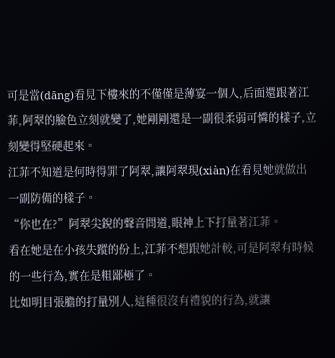可是當(dāng)看見下樓來的不僅僅是薄宴一個人,后面還跟著江菲,阿翠的臉色立刻就變了,她剛剛還是一副很柔弱可憐的樣子,立刻變得堅硬起來。
江菲不知道是何時得罪了阿翠,讓阿翠現(xiàn)在看見她就做出一副防備的樣子。
“你也在?”阿翠尖銳的聲音問道,眼神上下打量著江菲。
看在她是在小孩失蹤的份上,江菲不想跟她計較,可是阿翠有時候的一些行為,實在是粗鄙極了。
比如明目張膽的打量別人,這種很沒有禮貌的行為,就讓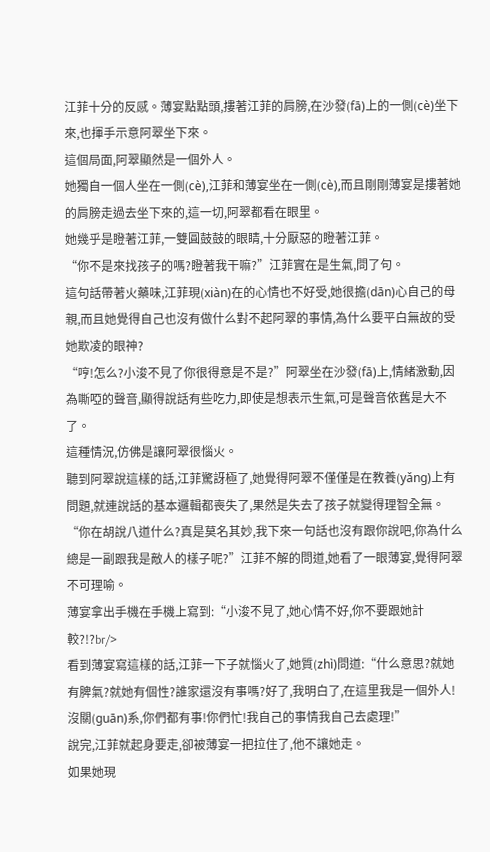江菲十分的反感。薄宴點點頭,摟著江菲的肩膀,在沙發(fā)上的一側(cè)坐下來,也揮手示意阿翠坐下來。
這個局面,阿翠顯然是一個外人。
她獨自一個人坐在一側(cè),江菲和薄宴坐在一側(cè),而且剛剛薄宴是摟著她的肩膀走過去坐下來的,這一切,阿翠都看在眼里。
她幾乎是瞪著江菲,一雙圓鼓鼓的眼睛,十分厭惡的瞪著江菲。
“你不是來找孩子的嗎?瞪著我干嘛?”江菲實在是生氣,問了句。
這句話帶著火藥味,江菲現(xiàn)在的心情也不好受,她很擔(dān)心自己的母親,而且她覺得自己也沒有做什么對不起阿翠的事情,為什么要平白無故的受她欺凌的眼神?
“哼!怎么?小浚不見了你很得意是不是?”阿翠坐在沙發(fā)上,情緒激動,因為嘶啞的聲音,顯得說話有些吃力,即使是想表示生氣,可是聲音依舊是大不了。
這種情況,仿佛是讓阿翠很惱火。
聽到阿翠說這樣的話,江菲驚訝極了,她覺得阿翠不僅僅是在教養(yǎng)上有問題,就連說話的基本邏輯都喪失了,果然是失去了孩子就變得理智全無。
“你在胡說八道什么?真是莫名其妙,我下來一句話也沒有跟你說吧,你為什么總是一副跟我是敵人的樣子呢?”江菲不解的問道,她看了一眼薄宴,覺得阿翠不可理喻。
薄宴拿出手機在手機上寫到:“小浚不見了,她心情不好,你不要跟她計較?!?br/>
看到薄宴寫這樣的話,江菲一下子就惱火了,她質(zhì)問道:“什么意思?就她有脾氣?就她有個性?誰家還沒有事嗎?好了,我明白了,在這里我是一個外人!沒關(guān)系,你們都有事!你們忙!我自己的事情我自己去處理!”
說完,江菲就起身要走,卻被薄宴一把拉住了,他不讓她走。
如果她現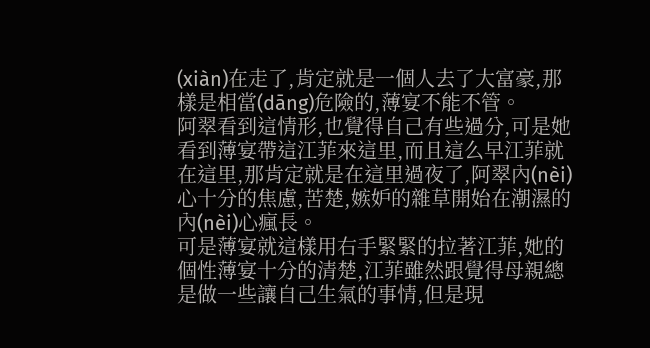(xiàn)在走了,肯定就是一個人去了大富豪,那樣是相當(dāng)危險的,薄宴不能不管。
阿翠看到這情形,也覺得自己有些過分,可是她看到薄宴帶這江菲來這里,而且這么早江菲就在這里,那肯定就是在這里過夜了,阿翠內(nèi)心十分的焦慮,苦楚,嫉妒的雜草開始在潮濕的內(nèi)心瘋長。
可是薄宴就這樣用右手緊緊的拉著江菲,她的個性薄宴十分的清楚,江菲雖然跟覺得母親總是做一些讓自己生氣的事情,但是現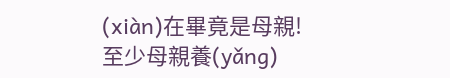(xiàn)在畢竟是母親!
至少母親養(yǎng)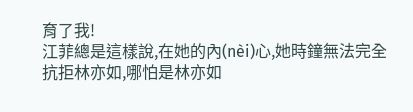育了我!
江菲總是這樣說,在她的內(nèi)心,她時鐘無法完全抗拒林亦如,哪怕是林亦如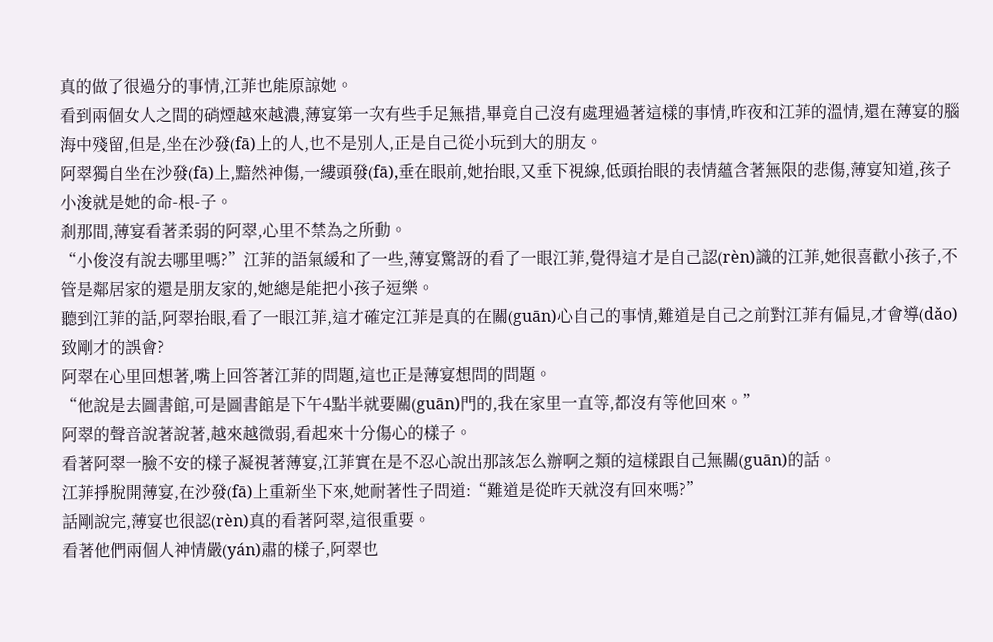真的做了很過分的事情,江菲也能原諒她。
看到兩個女人之間的硝煙越來越濃,薄宴第一次有些手足無措,畢竟自己沒有處理過著這樣的事情,昨夜和江菲的溫情,還在薄宴的腦海中殘留,但是,坐在沙發(fā)上的人,也不是別人,正是自己從小玩到大的朋友。
阿翠獨自坐在沙發(fā)上,黯然神傷,一縷頭發(fā),垂在眼前,她抬眼,又垂下視線,低頭抬眼的表情蘊含著無限的悲傷,薄宴知道,孩子小浚就是她的命-根-子。
剎那間,薄宴看著柔弱的阿翠,心里不禁為之所動。
“小俊沒有說去哪里嗎?”江菲的語氣緩和了一些,薄宴驚訝的看了一眼江菲,覺得這才是自己認(rèn)識的江菲,她很喜歡小孩子,不管是鄰居家的還是朋友家的,她總是能把小孩子逗樂。
聽到江菲的話,阿翠抬眼,看了一眼江菲,這才確定江菲是真的在關(guān)心自己的事情,難道是自己之前對江菲有偏見,才會導(dǎo)致剛才的誤會?
阿翠在心里回想著,嘴上回答著江菲的問題,這也正是薄宴想問的問題。
“他說是去圖書館,可是圖書館是下午4點半就要關(guān)門的,我在家里一直等,都沒有等他回來。”
阿翠的聲音說著說著,越來越微弱,看起來十分傷心的樣子。
看著阿翠一臉不安的樣子凝視著薄宴,江菲實在是不忍心說出那該怎么辦啊之類的這樣跟自己無關(guān)的話。
江菲掙脫開薄宴,在沙發(fā)上重新坐下來,她耐著性子問道:“難道是從昨天就沒有回來嗎?”
話剛說完,薄宴也很認(rèn)真的看著阿翠,這很重要。
看著他們兩個人神情嚴(yán)肅的樣子,阿翠也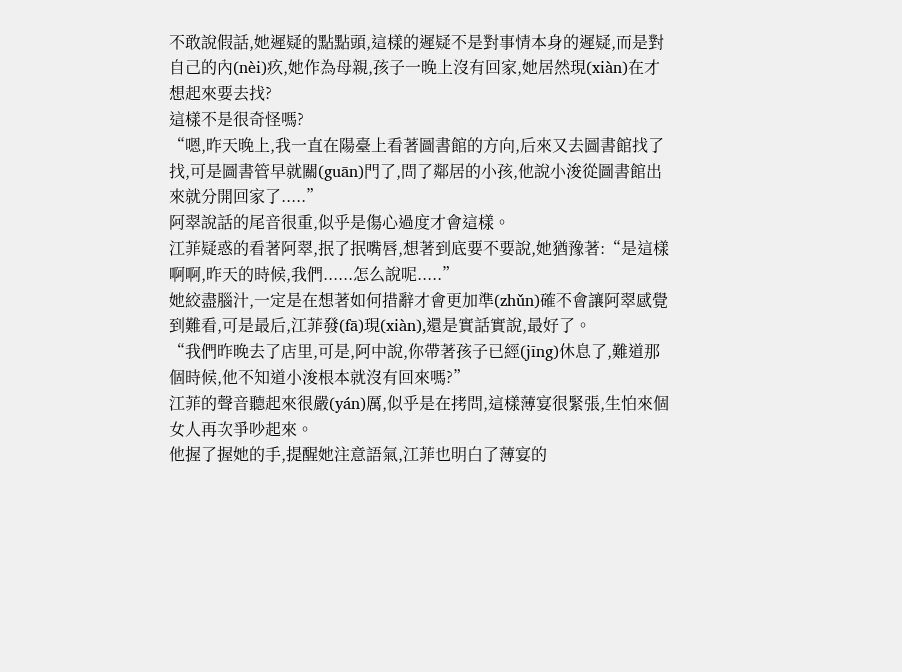不敢說假話,她遲疑的點點頭,這樣的遲疑不是對事情本身的遲疑,而是對自己的內(nèi)疚,她作為母親,孩子一晚上沒有回家,她居然現(xiàn)在才想起來要去找?
這樣不是很奇怪嗎?
“嗯,昨天晚上,我一直在陽臺上看著圖書館的方向,后來又去圖書館找了找,可是圖書管早就關(guān)門了,問了鄰居的小孩,他說小浚從圖書館出來就分開回家了.....”
阿翠說話的尾音很重,似乎是傷心過度才會這樣。
江菲疑惑的看著阿翠,抿了抿嘴唇,想著到底要不要說,她猶豫著:“是這樣啊啊,昨天的時候,我們......怎么說呢.....”
她絞盡腦汁,一定是在想著如何措辭才會更加準(zhǔn)確不會讓阿翠感覺到難看,可是最后,江菲發(fā)現(xiàn),還是實話實說,最好了。
“我們昨晚去了店里,可是,阿中說,你帶著孩子已經(jīng)休息了,難道那個時候,他不知道小浚根本就沒有回來嗎?”
江菲的聲音聽起來很嚴(yán)厲,似乎是在拷問,這樣薄宴很緊張,生怕來個女人再次爭吵起來。
他握了握她的手,提醒她注意語氣,江菲也明白了薄宴的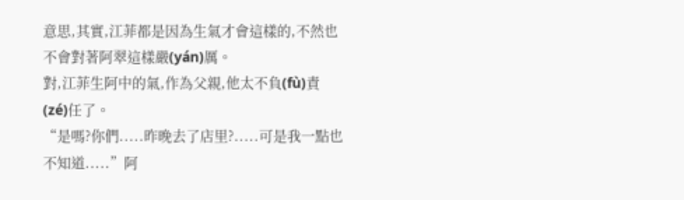意思,其實,江菲都是因為生氣才會這樣的,不然也不會對著阿翠這樣嚴(yán)厲。
對,江菲生阿中的氣,作為父親,他太不負(fù)責(zé)任了。
“是嗎?你們.....昨晚去了店里?.....可是我一點也不知道.....”阿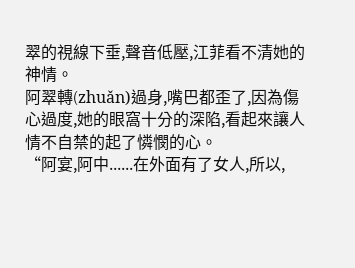翠的視線下垂,聲音低壓,江菲看不清她的神情。
阿翠轉(zhuǎn)過身,嘴巴都歪了,因為傷心過度,她的眼窩十分的深陷,看起來讓人情不自禁的起了憐憫的心。
“阿宴,阿中......在外面有了女人,所以,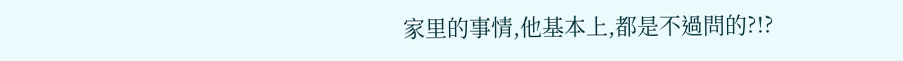家里的事情,他基本上,都是不過問的?!?